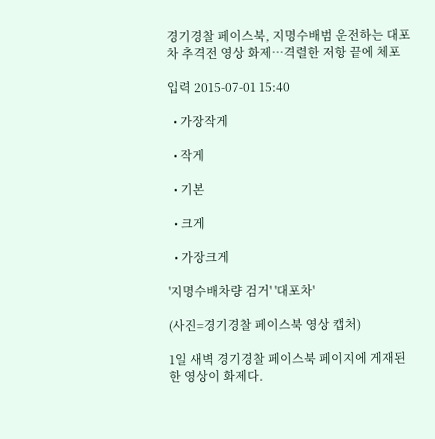경기경찰 페이스북, 지명수배범 운전하는 대포차 추격전 영상 화제…격렬한 저항 끝에 체포

입력 2015-07-01 15:40

  • 가장작게

  • 작게

  • 기본

  • 크게

  • 가장크게

'지명수배차량 검거' '대포차'

(사진=경기경찰 페이스북 영상 캡처)

1일 새벽 경기경찰 페이스북 페이지에 게재된 한 영상이 화제다.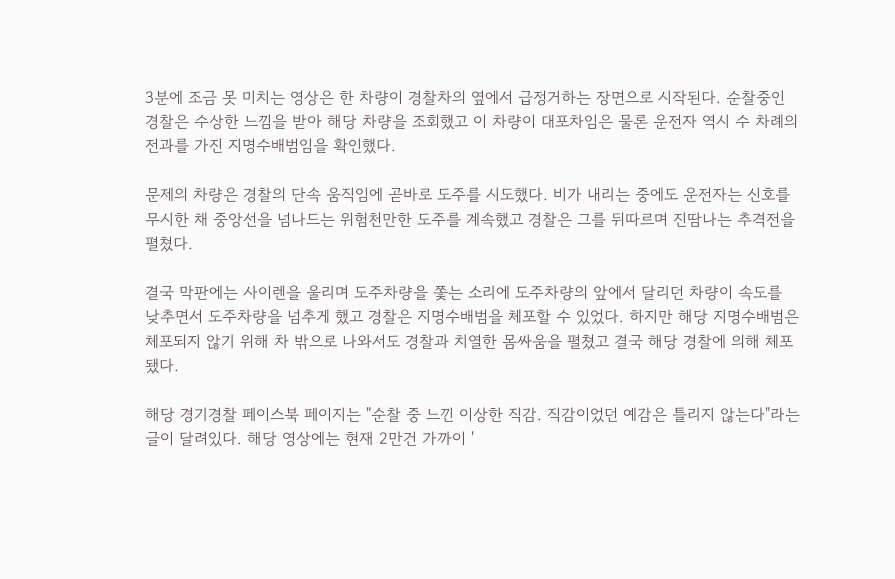3분에 조금 못 미치는 영상은 한 차량이 경찰차의 옆에서 급정거하는 장면으로 시작된다. 순찰중인 경찰은 수상한 느낌을 받아 해당 차량을 조회했고 이 차량이 대포차임은 물론 운전자 역시 수 차례의 전과를 가진 지명수배범임을 확인했다.

문제의 차량은 경찰의 단속 움직임에 곧바로 도주를 시도했다. 비가 내리는 중에도 운전자는 신호를 무시한 채 중앙선을 넘나드는 위험천만한 도주를 계속했고 경찰은 그를 뒤따르며 진땀나는 추격전을 펼쳤다.

결국 막판에는 사이렌을 울리며 도주차량을 쫓는 소리에 도주차량의 앞에서 달리던 차량이 속도를 낮추면서 도주차량을 넘추게 했고 경찰은 지명수배범을 체포할 수 있었다. 하지만 해당 지명수배범은 체포되지 않기 위해 차 밖으로 나와서도 경찰과 치열한 몸싸움을 펼쳤고 결국 해당 경찰에 의해 체포됐다.

해당 경기경찰 페이스북 페이지는 "순찰 중 느낀 이상한 직감. 직감이었던 예감은 틀리지 않는다"라는 글이 달려있다. 해당 영상에는 현재 2만건 가까이 '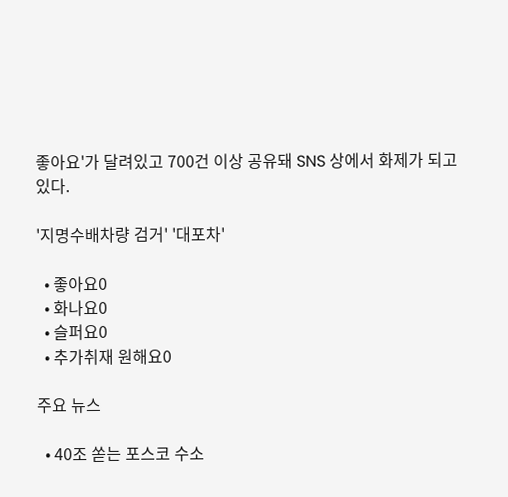좋아요'가 달려있고 700건 이상 공유돼 SNS 상에서 화제가 되고 있다.

'지명수배차량 검거' '대포차'

  • 좋아요0
  • 화나요0
  • 슬퍼요0
  • 추가취재 원해요0

주요 뉴스

  • 40조 쏟는 포스코 수소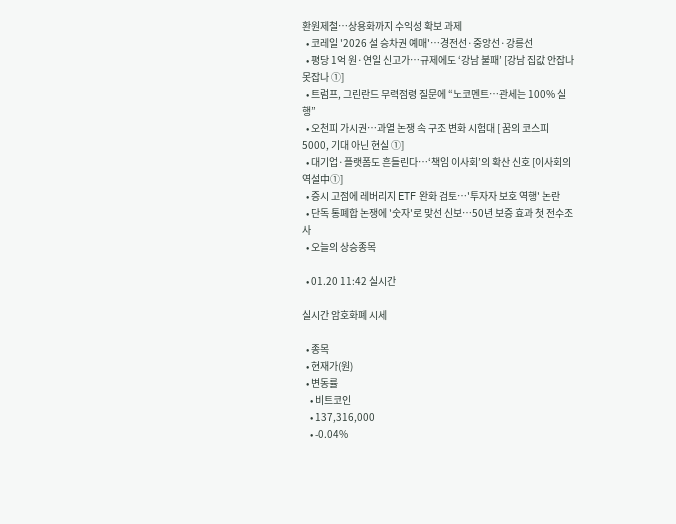환원제철⋯상용화까지 수익성 확보 과제
  • 코레일 '2026 설 승차권 예매'…경전선·중앙선·강릉선
  • 평당 1억 원·연일 신고가…규제에도 ‘강남 불패’ [강남 집값 안잡나 못잡나 ①]
  • 트럼프, 그린란드 무력점령 질문에 “노코멘트…관세는 100% 실행”
  • 오천피 가시권…과열 논쟁 속 구조 변화 시험대 [ 꿈의 코스피 5000, 기대 아닌 현실 ①]
  • 대기업·플랫폼도 흔들린다…‘책임 이사회’의 확산 신호 [이사회의 역설中①]
  • 증시 고점에 레버리지 ETF 완화 검토…'투자자 보호 역행' 논란
  • 단독 통폐합 논쟁에 '숫자'로 맞선 신보⋯50년 보증 효과 첫 전수조사
  • 오늘의 상승종목

  • 01.20 11:42 실시간

실시간 암호화폐 시세

  • 종목
  • 현재가(원)
  • 변동률
    • 비트코인
    • 137,316,000
    • -0.04%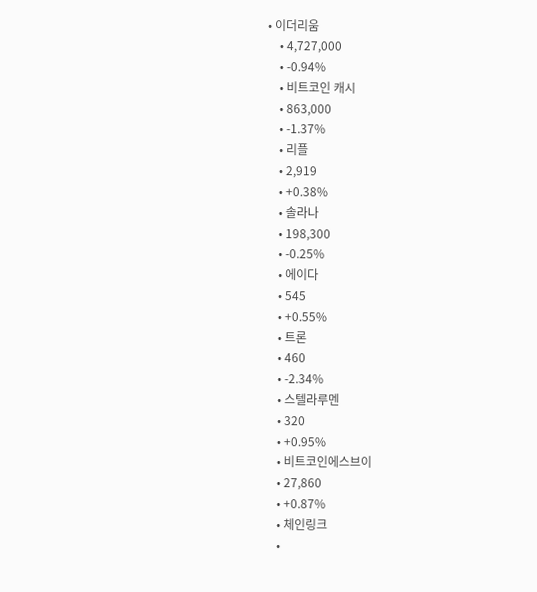• 이더리움
    • 4,727,000
    • -0.94%
    • 비트코인 캐시
    • 863,000
    • -1.37%
    • 리플
    • 2,919
    • +0.38%
    • 솔라나
    • 198,300
    • -0.25%
    • 에이다
    • 545
    • +0.55%
    • 트론
    • 460
    • -2.34%
    • 스텔라루멘
    • 320
    • +0.95%
    • 비트코인에스브이
    • 27,860
    • +0.87%
    • 체인링크
    •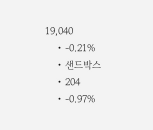19,040
    • -0.21%
    • 샌드박스
    • 204
    • -0.97%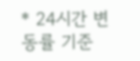* 24시간 변동률 기준